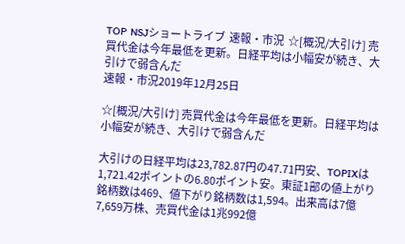TOP  NSJショートライブ  速報・市況  ☆[概況/大引け] 売買代金は今年最低を更新。日経平均は小幅安が続き、大引けで弱含んだ
速報・市況2019年12月25日

☆[概況/大引け] 売買代金は今年最低を更新。日経平均は小幅安が続き、大引けで弱含んだ

大引けの日経平均は23,782.87円の47.71円安、TOPIXは1,721.42ポイントの6.80ポイント安。東証1部の値上がり銘柄数は469、値下がり銘柄数は1,594。出来高は7億7,659万株、売買代金は1兆992億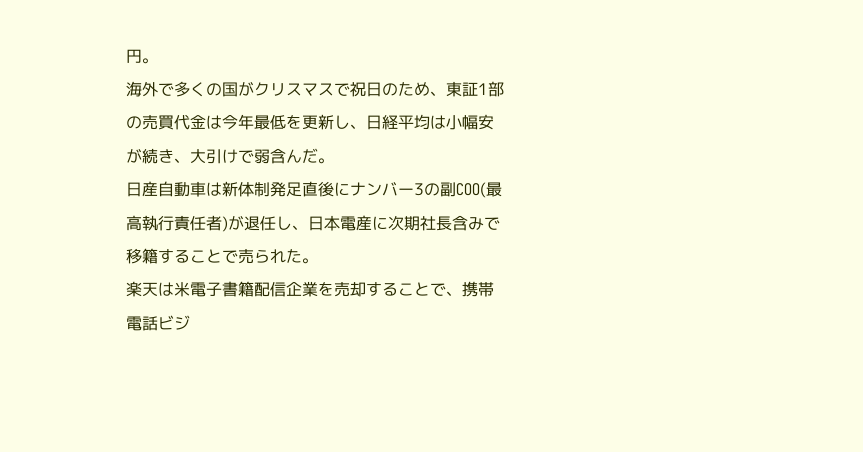円。
海外で多くの国がクリスマスで祝日のため、東証1部の売買代金は今年最低を更新し、日経平均は小幅安が続き、大引けで弱含んだ。
日産自動車は新体制発足直後にナンバー3の副COO(最高執行責任者)が退任し、日本電産に次期社長含みで移籍することで売られた。
楽天は米電子書籍配信企業を売却することで、携帯電話ビジ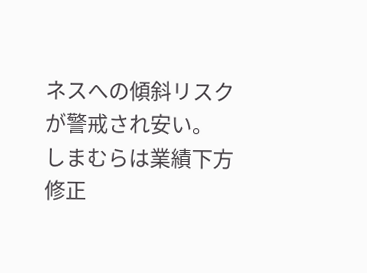ネスへの傾斜リスクが警戒され安い。
しまむらは業績下方修正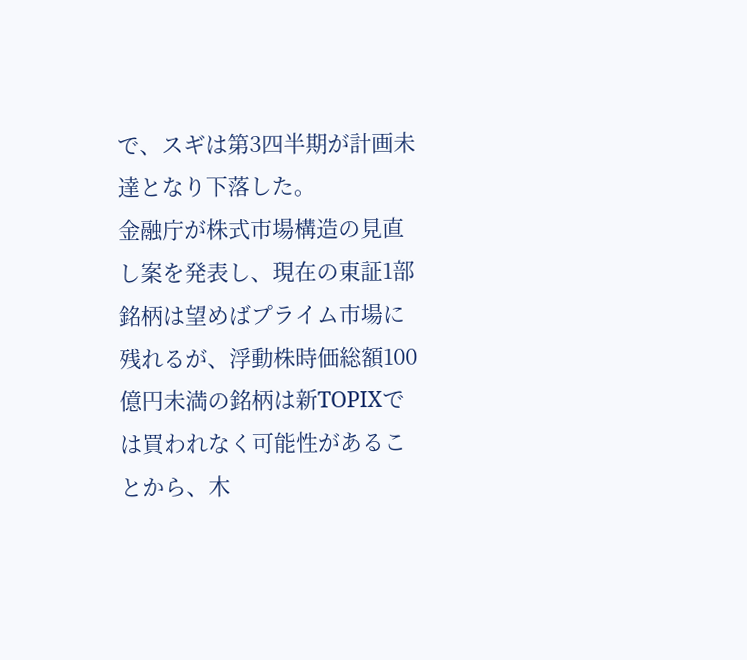で、スギは第3四半期が計画未達となり下落した。
金融庁が株式市場構造の見直し案を発表し、現在の東証1部銘柄は望めばプライム市場に残れるが、浮動株時価総額100億円未満の銘柄は新TOPIXでは買われなく可能性があることから、木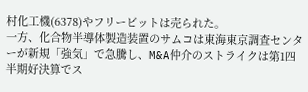村化工機(6378)やフリービットは売られた。
一方、化合物半導体製造装置のサムコは東海東京調査センターが新規「強気」で急騰し、M&A仲介のストライクは第1四半期好決算でス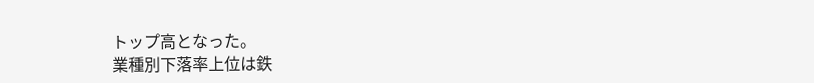トップ高となった。
業種別下落率上位は鉄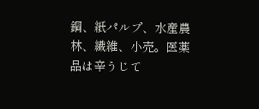鋼、紙パルプ、水産農林、繊維、小売。医薬品は辛うじて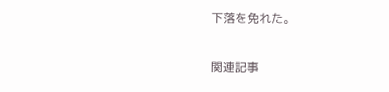下落を免れた。

関連記事